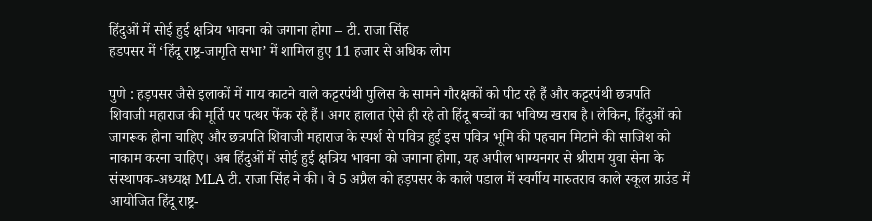हिंदुओं में सोई हुई क्षत्रिय भावना को जगाना होगा – टी. राजा सिंह
हडपसर में ‘हिंदू राष्ट्र-जागृति सभा’ में शामिल हुए 11 हजार से अधिक लोग

पुणे : हड़पसर जैसे इलाकों में गाय काटने वाले कट्टरपंथी पुलिस के सामने गौरक्षकों को पीट रहे हैं और कट्टरपंथी छत्रपति शिवाजी महाराज की मूर्ति पर पत्थर फेंक रहे हैं। अगर हालात ऐसे ही रहे तो हिंदू बच्चों का भविष्य खराब है। लेकिन, हिंदुओं को जागरूक होना चाहिए और छत्रपति शिवाजी महाराज के स्पर्श से पवित्र हुई इस पवित्र भूमि की पहचान मिटाने की साजिश को नाकाम करना चाहिए। अब हिंदुओं में सोई हुई क्षत्रिय भावना को जगाना होगा, यह अपील भाग्यनगर से श्रीराम युवा सेना के संस्थापक-अध्यक्ष MLA टी. राजा सिंह ने की। वे 5 अप्रैल को हड़पसर के काले पडाल में स्वर्गीय मारुतराव काले स्कूल ग्राउंड में आयोजित हिंदू राष्ट्र-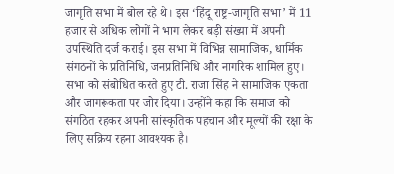जागृति सभा में बोल रहे थे। इस ‘हिंदू राष्ट्र-जागृति सभा’ में 11 हजार से अधिक लोगों ने भाग लेकर बड़ी संख्या में अपनी उपस्थिति दर्ज कराई। इस सभा में विभिन्न सामाजिक, धार्मिक संगठनों के प्रतिनिधि, जनप्रतिनिधि और नागरिक शामिल हुए।
सभा को संबोधित करते हुए टी. राजा सिंह ने सामाजिक एकता और जागरूकता पर जोर दिया। उन्होंने कहा कि समाज को संगठित रहकर अपनी सांस्कृतिक पहचान और मूल्यों की रक्षा के लिए सक्रिय रहना आवश्यक है।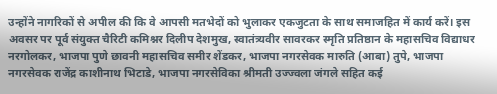उन्होंने नागरिकों से अपील की कि वे आपसी मतभेदों को भुलाकर एकजुटता के साथ समाजहित में कार्य करें। इस अवसर पर पूर्व संयुक्त चैरिटी कमिश्नर दिलीप देशमुख, स्वातंत्र्यवीर सावरकर स्मृति प्रतिष्ठान के महासचिव विद्याधर नरगोलकर, भाजपा पुणे छावनी महासचिव समीर शेंडकर, भाजपा नगरसेवक मारुति (आबा) तुपे, भाजपा नगरसेवक राजेंद्र काशीनाथ भिटाडे, भाजपा नगरसेविका श्रीमती उज्ज्वला जंगले सहित कई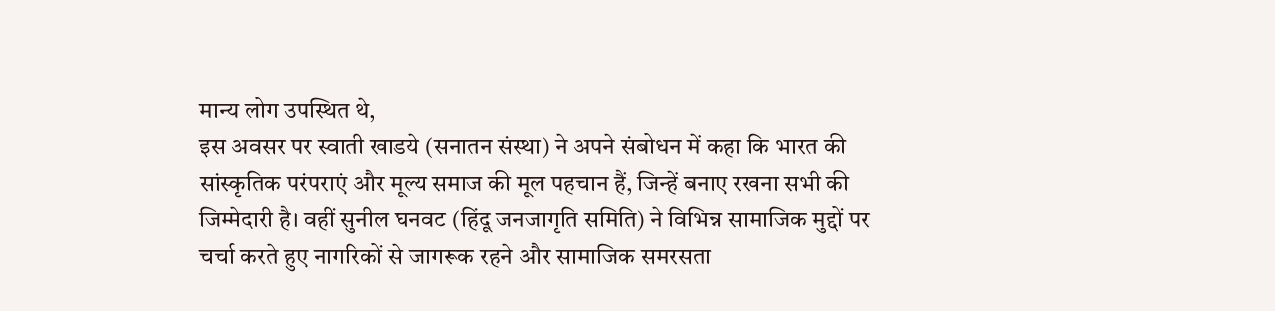मान्य लोग उपस्थित थे,
इस अवसर पर स्वाती खाडये (सनातन संस्था) ने अपने संबोधन में कहा कि भारत की सांस्कृतिक परंपराएं और मूल्य समाज की मूल पहचान हैं, जिन्हें बनाए रखना सभी की जिम्मेदारी है। वहीं सुनील घनवट (हिंदू जनजागृति समिति) ने विभिन्न सामाजिक मुद्दों पर चर्चा करते हुए नागरिकों से जागरूक रहने और सामाजिक समरसता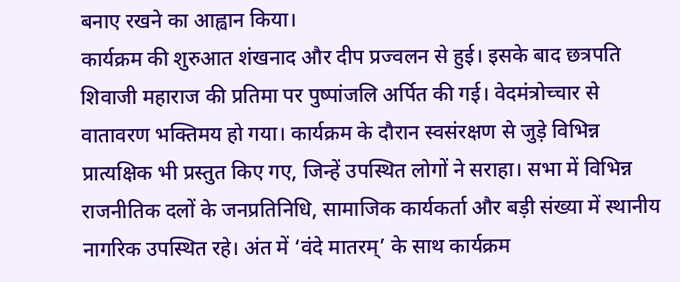बनाए रखने का आह्वान किया।
कार्यक्रम की शुरुआत शंखनाद और दीप प्रज्वलन से हुई। इसके बाद छत्रपति शिवाजी महाराज की प्रतिमा पर पुष्पांजलि अर्पित की गई। वेदमंत्रोच्चार से वातावरण भक्तिमय हो गया। कार्यक्रम के दौरान स्वसंरक्षण से जुड़े विभिन्न प्रात्यक्षिक भी प्रस्तुत किए गए, जिन्हें उपस्थित लोगों ने सराहा। सभा में विभिन्न राजनीतिक दलों के जनप्रतिनिधि, सामाजिक कार्यकर्ता और बड़ी संख्या में स्थानीय नागरिक उपस्थित रहे। अंत में ‘वंदे मातरम्’ के साथ कार्यक्रम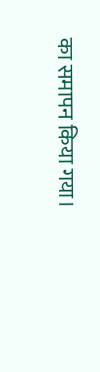का समापन किया गया।